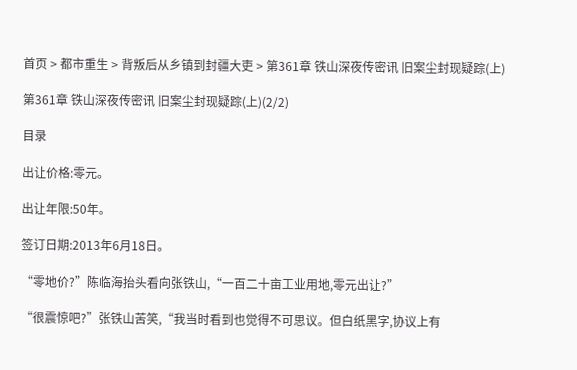首页 > 都市重生 > 背叛后从乡镇到封疆大吏 > 第361章 铁山深夜传密讯 旧案尘封现疑踪(上)

第361章 铁山深夜传密讯 旧案尘封现疑踪(上)(2/2)

目录

出让价格:零元。

出让年限:50年。

签订日期:2013年6月18日。

“零地价?”陈临海抬头看向张铁山,“一百二十亩工业用地,零元出让?”

“很震惊吧?”张铁山苦笑,“我当时看到也觉得不可思议。但白纸黑字,协议上有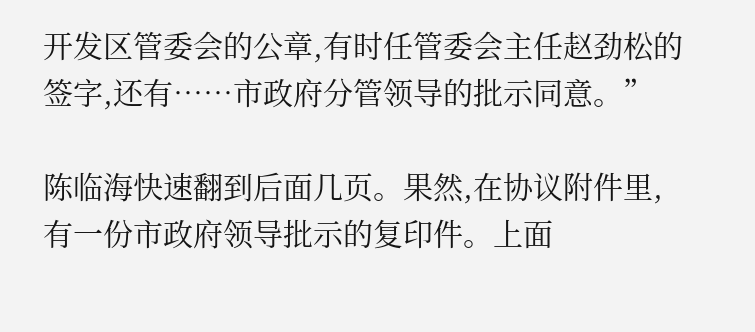开发区管委会的公章,有时任管委会主任赵劲松的签字,还有……市政府分管领导的批示同意。”

陈临海快速翻到后面几页。果然,在协议附件里,有一份市政府领导批示的复印件。上面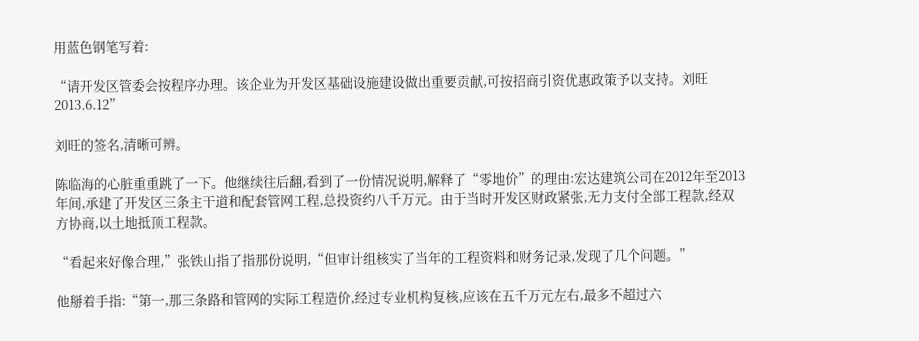用蓝色钢笔写着:

“请开发区管委会按程序办理。该企业为开发区基础设施建设做出重要贡献,可按招商引资优惠政策予以支持。刘旺2013.6.12”

刘旺的签名,清晰可辨。

陈临海的心脏重重跳了一下。他继续往后翻,看到了一份情况说明,解释了“零地价”的理由:宏达建筑公司在2012年至2013年间,承建了开发区三条主干道和配套管网工程,总投资约八千万元。由于当时开发区财政紧张,无力支付全部工程款,经双方协商,以土地抵顶工程款。

“看起来好像合理,”张铁山指了指那份说明,“但审计组核实了当年的工程资料和财务记录,发现了几个问题。”

他掰着手指:“第一,那三条路和管网的实际工程造价,经过专业机构复核,应该在五千万元左右,最多不超过六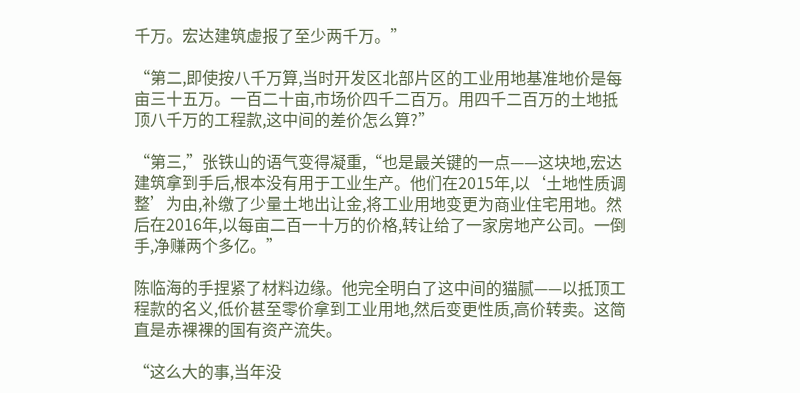千万。宏达建筑虚报了至少两千万。”

“第二,即使按八千万算,当时开发区北部片区的工业用地基准地价是每亩三十五万。一百二十亩,市场价四千二百万。用四千二百万的土地抵顶八千万的工程款,这中间的差价怎么算?”

“第三,”张铁山的语气变得凝重,“也是最关键的一点——这块地,宏达建筑拿到手后,根本没有用于工业生产。他们在2015年,以‘土地性质调整’为由,补缴了少量土地出让金,将工业用地变更为商业住宅用地。然后在2016年,以每亩二百一十万的价格,转让给了一家房地产公司。一倒手,净赚两个多亿。”

陈临海的手捏紧了材料边缘。他完全明白了这中间的猫腻——以抵顶工程款的名义,低价甚至零价拿到工业用地,然后变更性质,高价转卖。这简直是赤裸裸的国有资产流失。

“这么大的事,当年没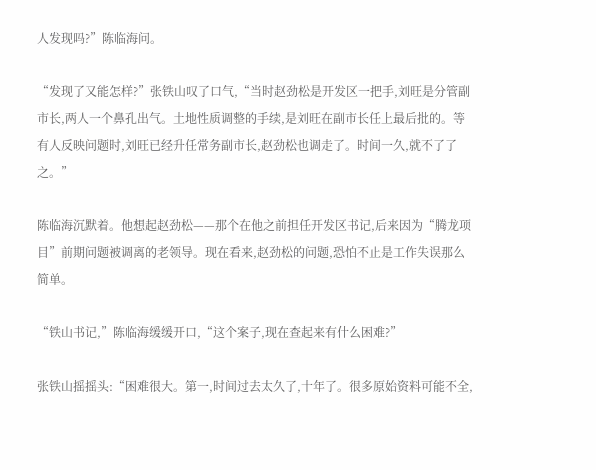人发现吗?”陈临海问。

“发现了又能怎样?”张铁山叹了口气,“当时赵劲松是开发区一把手,刘旺是分管副市长,两人一个鼻孔出气。土地性质调整的手续,是刘旺在副市长任上最后批的。等有人反映问题时,刘旺已经升任常务副市长,赵劲松也调走了。时间一久,就不了了之。”

陈临海沉默着。他想起赵劲松——那个在他之前担任开发区书记,后来因为“腾龙项目”前期问题被调离的老领导。现在看来,赵劲松的问题,恐怕不止是工作失误那么简单。

“铁山书记,”陈临海缓缓开口,“这个案子,现在查起来有什么困难?”

张铁山摇摇头:“困难很大。第一,时间过去太久了,十年了。很多原始资料可能不全,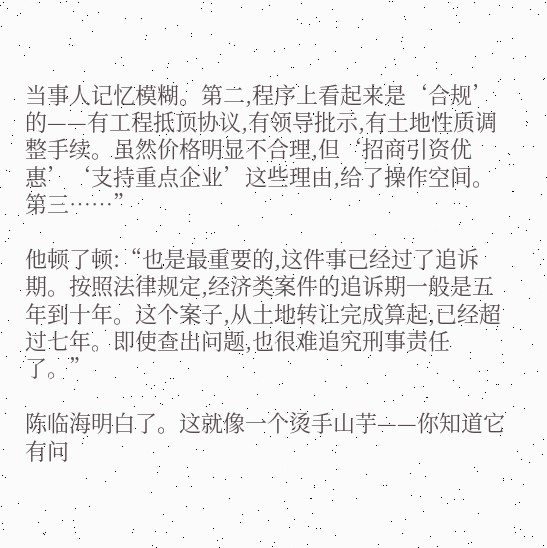当事人记忆模糊。第二,程序上看起来是‘合规’的——有工程抵顶协议,有领导批示,有土地性质调整手续。虽然价格明显不合理,但‘招商引资优惠’‘支持重点企业’这些理由,给了操作空间。第三……”

他顿了顿:“也是最重要的,这件事已经过了追诉期。按照法律规定,经济类案件的追诉期一般是五年到十年。这个案子,从土地转让完成算起,已经超过七年。即使查出问题,也很难追究刑事责任了。”

陈临海明白了。这就像一个烫手山芋——你知道它有问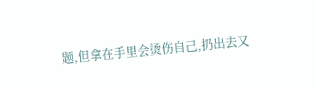题,但拿在手里会烫伤自己,扔出去又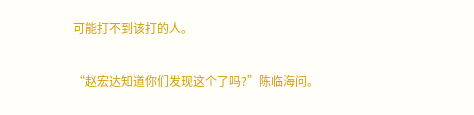可能打不到该打的人。

“赵宏达知道你们发现这个了吗?”陈临海问。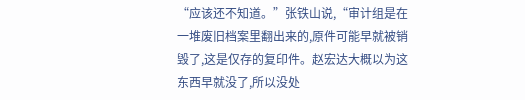“应该还不知道。”张铁山说,“审计组是在一堆废旧档案里翻出来的,原件可能早就被销毁了,这是仅存的复印件。赵宏达大概以为这东西早就没了,所以没处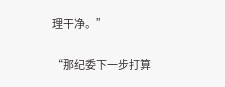理干净。”

“那纪委下一步打算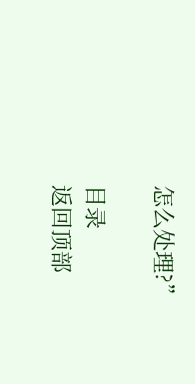怎么处理?”

目录
返回顶部